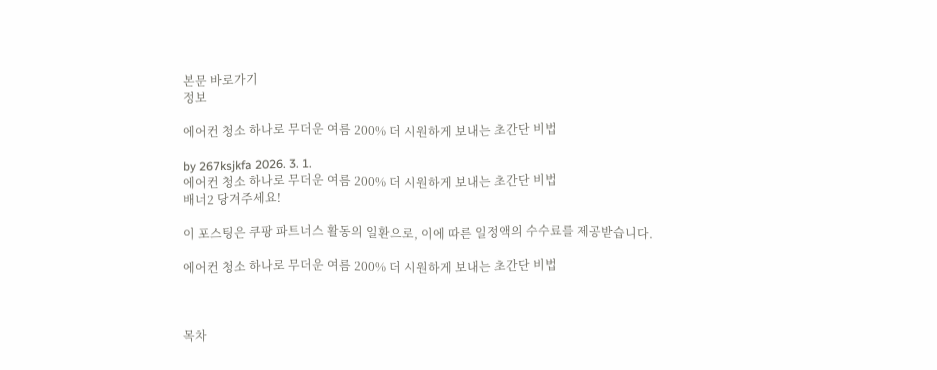본문 바로가기
정보

에어컨 청소 하나로 무더운 여름 200% 더 시원하게 보내는 초간단 비법

by 267ksjkfa 2026. 3. 1.
에어컨 청소 하나로 무더운 여름 200% 더 시원하게 보내는 초간단 비법
배너2 당겨주세요!

이 포스팅은 쿠팡 파트너스 활동의 일환으로, 이에 따른 일정액의 수수료를 제공받습니다.

에어컨 청소 하나로 무더운 여름 200% 더 시원하게 보내는 초간단 비법



목차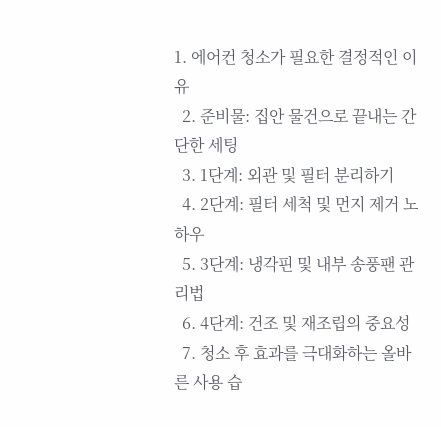1. 에어컨 청소가 필요한 결정적인 이유
  2. 준비물: 집안 물건으로 끝내는 간단한 세팅
  3. 1단계: 외관 및 필터 분리하기
  4. 2단계: 필터 세척 및 먼지 제거 노하우
  5. 3단계: 냉각핀 및 내부 송풍팬 관리법
  6. 4단계: 건조 및 재조립의 중요성
  7. 청소 후 효과를 극대화하는 올바른 사용 습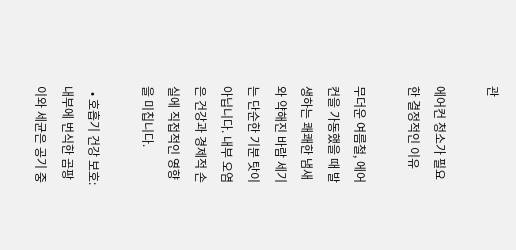관

에어컨 청소가 필요한 결정적인 이유

무더운 여름철, 에어컨을 가동했을 때 발생하는 쾌쾌한 냄새와 약해진 바람 세기는 단순한 기분 탓이 아닙니다. 내부 오염은 건강과 경제적 손실에 직접적인 영향을 미칩니다.

  • 호흡기 건강 보호: 내부에 번식한 곰팡이와 세균은 공기 중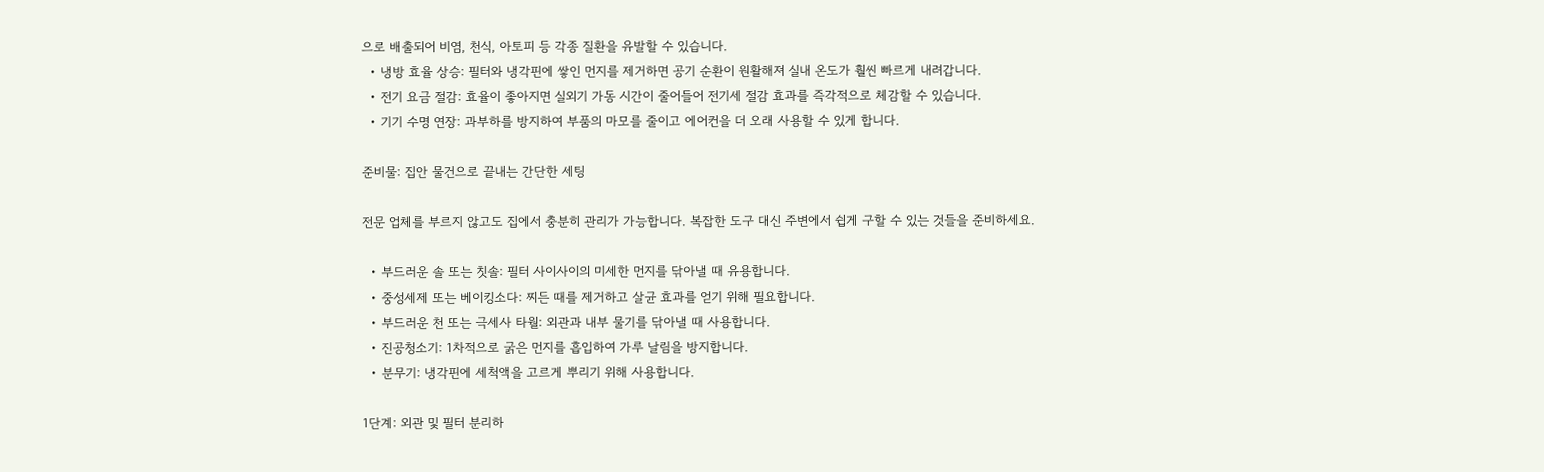으로 배출되어 비염, 천식, 아토피 등 각종 질환을 유발할 수 있습니다.
  • 냉방 효율 상승: 필터와 냉각핀에 쌓인 먼지를 제거하면 공기 순환이 원활해져 실내 온도가 훨씬 빠르게 내려갑니다.
  • 전기 요금 절감: 효율이 좋아지면 실외기 가동 시간이 줄어들어 전기세 절감 효과를 즉각적으로 체감할 수 있습니다.
  • 기기 수명 연장: 과부하를 방지하여 부품의 마모를 줄이고 에어컨을 더 오래 사용할 수 있게 합니다.

준비물: 집안 물건으로 끝내는 간단한 세팅

전문 업체를 부르지 않고도 집에서 충분히 관리가 가능합니다. 복잡한 도구 대신 주변에서 쉽게 구할 수 있는 것들을 준비하세요.

  • 부드러운 솔 또는 칫솔: 필터 사이사이의 미세한 먼지를 닦아낼 때 유용합니다.
  • 중성세제 또는 베이킹소다: 찌든 때를 제거하고 살균 효과를 얻기 위해 필요합니다.
  • 부드러운 천 또는 극세사 타월: 외관과 내부 물기를 닦아낼 때 사용합니다.
  • 진공청소기: 1차적으로 굵은 먼지를 흡입하여 가루 날림을 방지합니다.
  • 분무기: 냉각핀에 세척액을 고르게 뿌리기 위해 사용합니다.

1단계: 외관 및 필터 분리하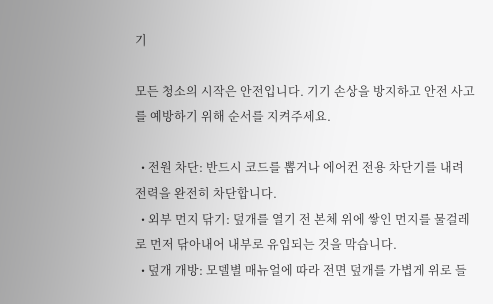기

모든 청소의 시작은 안전입니다. 기기 손상을 방지하고 안전 사고를 예방하기 위해 순서를 지켜주세요.

  • 전원 차단: 반드시 코드를 뽑거나 에어컨 전용 차단기를 내려 전력을 완전히 차단합니다.
  • 외부 먼지 닦기: 덮개를 열기 전 본체 위에 쌓인 먼지를 물걸레로 먼저 닦아내어 내부로 유입되는 것을 막습니다.
  • 덮개 개방: 모델별 매뉴얼에 따라 전면 덮개를 가볍게 위로 들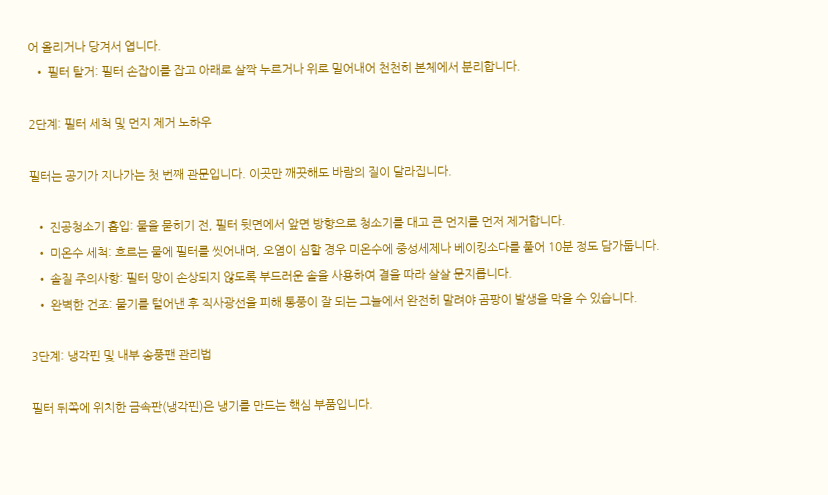어 올리거나 당겨서 엽니다.
  • 필터 탈거: 필터 손잡이를 잡고 아래로 살짝 누르거나 위로 밀어내어 천천히 본체에서 분리합니다.

2단계: 필터 세척 및 먼지 제거 노하우

필터는 공기가 지나가는 첫 번째 관문입니다. 이곳만 깨끗해도 바람의 질이 달라집니다.

  • 진공청소기 흡입: 물을 묻히기 전, 필터 뒷면에서 앞면 방향으로 청소기를 대고 큰 먼지를 먼저 제거합니다.
  • 미온수 세척: 흐르는 물에 필터를 씻어내며, 오염이 심할 경우 미온수에 중성세제나 베이킹소다를 풀어 10분 정도 담가둡니다.
  • 솔질 주의사항: 필터 망이 손상되지 않도록 부드러운 솔을 사용하여 결을 따라 살살 문지릅니다.
  • 완벽한 건조: 물기를 털어낸 후 직사광선을 피해 통풍이 잘 되는 그늘에서 완전히 말려야 곰팡이 발생을 막을 수 있습니다.

3단계: 냉각핀 및 내부 송풍팬 관리법

필터 뒤쪽에 위치한 금속판(냉각핀)은 냉기를 만드는 핵심 부품입니다.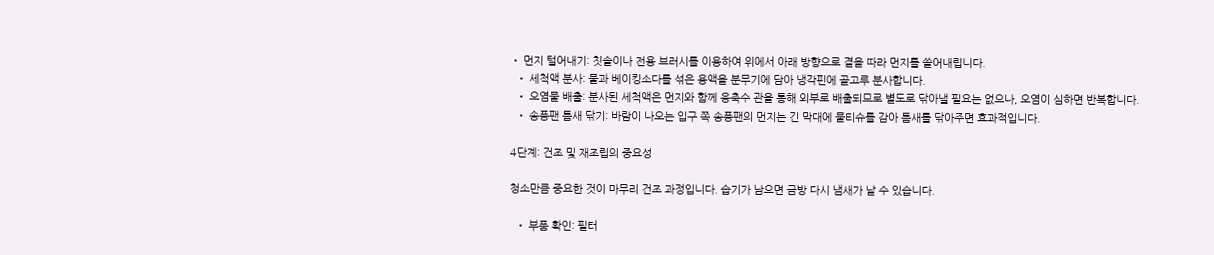• 먼지 털어내기: 칫솔이나 전용 브러시를 이용하여 위에서 아래 방향으로 결을 따라 먼지를 쓸어내립니다.
  • 세척액 분사: 물과 베이킹소다를 섞은 용액을 분무기에 담아 냉각핀에 골고루 분사합니다.
  • 오염물 배출: 분사된 세척액은 먼지와 함께 응축수 관을 통해 외부로 배출되므로 별도로 닦아낼 필요는 없으나, 오염이 심하면 반복합니다.
  • 송풍팬 틈새 닦기: 바람이 나오는 입구 쪽 송풍팬의 먼지는 긴 막대에 물티슈를 감아 틈새를 닦아주면 효과적입니다.

4단계: 건조 및 재조립의 중요성

청소만큼 중요한 것이 마무리 건조 과정입니다. 습기가 남으면 금방 다시 냄새가 날 수 있습니다.

  • 부품 확인: 필터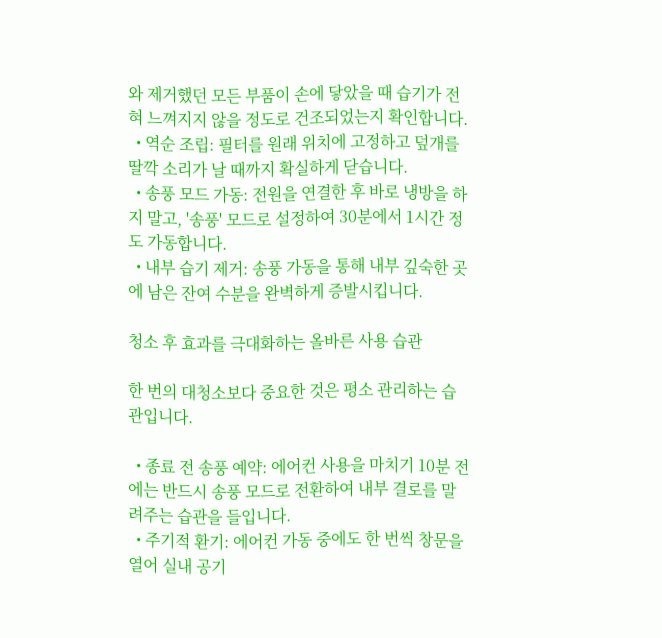와 제거했던 모든 부품이 손에 닿았을 때 습기가 전혀 느껴지지 않을 정도로 건조되었는지 확인합니다.
  • 역순 조립: 필터를 원래 위치에 고정하고 덮개를 딸깍 소리가 날 때까지 확실하게 닫습니다.
  • 송풍 모드 가동: 전원을 연결한 후 바로 냉방을 하지 말고, '송풍' 모드로 설정하여 30분에서 1시간 정도 가동합니다.
  • 내부 습기 제거: 송풍 가동을 통해 내부 깊숙한 곳에 남은 잔여 수분을 완벽하게 증발시킵니다.

청소 후 효과를 극대화하는 올바른 사용 습관

한 번의 대청소보다 중요한 것은 평소 관리하는 습관입니다.

  • 종료 전 송풍 예약: 에어컨 사용을 마치기 10분 전에는 반드시 송풍 모드로 전환하여 내부 결로를 말려주는 습관을 들입니다.
  • 주기적 환기: 에어컨 가동 중에도 한 번씩 창문을 열어 실내 공기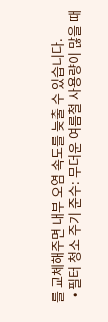를 교체해주면 내부 오염 속도를 늦출 수 있습니다.
  • 필터 청소 주기 준수: 무더운 여름철 사용량이 많을 때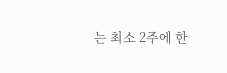는 최소 2주에 한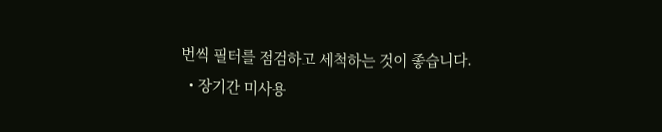번씩 필터를 점검하고 세척하는 것이 좋습니다.
  • 장기간 미사용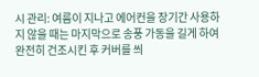시 관리: 여름이 지나고 에어컨을 장기간 사용하지 않을 때는 마지막으로 송풍 가동을 길게 하여 완전히 건조시킨 후 커버를 씌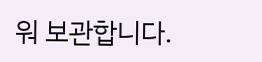워 보관합니다.